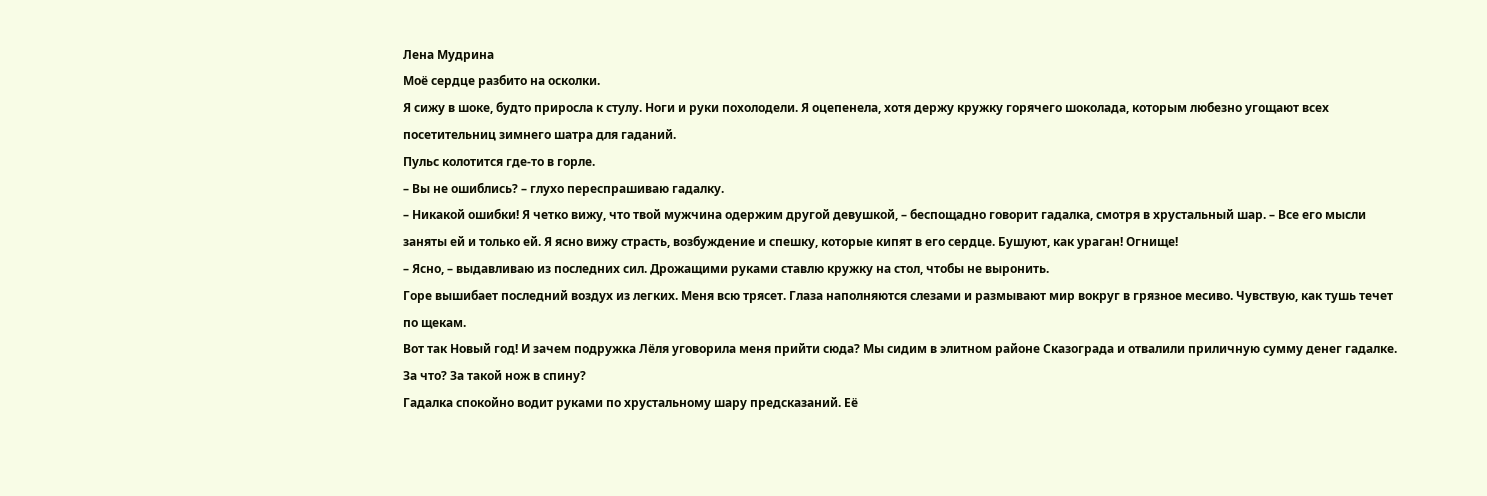Лена Мудрина
Моё сердце разбито на осколки.
Я сижу в шоке, будто приросла к стулу. Ноги и руки похолодели. Я оцепенела, хотя держу кружку горячего шоколада, которым любезно угощают всех посетительниц зимнего шатра для гаданий.
Пульс колотится где-то в горле.
– Вы не ошиблись? – глухо переспрашиваю гадалку.
– Никакой ошибки! Я четко вижу, что твой мужчина одержим другой девушкой, – беспощадно говорит гадалка, смотря в хрустальный шар. – Все его мысли заняты ей и только ей. Я ясно вижу страсть, возбуждение и спешку, которые кипят в его сердце. Бушуют, как ураган! Огнище!
– Ясно, – выдавливаю из последних сил. Дрожащими руками ставлю кружку на стол, чтобы не выронить.
Горе вышибает последний воздух из легких. Меня всю трясет. Глаза наполняются слезами и размывают мир вокруг в грязное месиво. Чувствую, как тушь течет по щекам.
Вот так Новый год! И зачем подружка Лёля уговорила меня прийти сюда? Мы сидим в элитном районе Сказограда и отвалили приличную сумму денег гадалке.
За что? За такой нож в спину?
Гадалка спокойно водит руками по хрустальному шару предсказаний. Её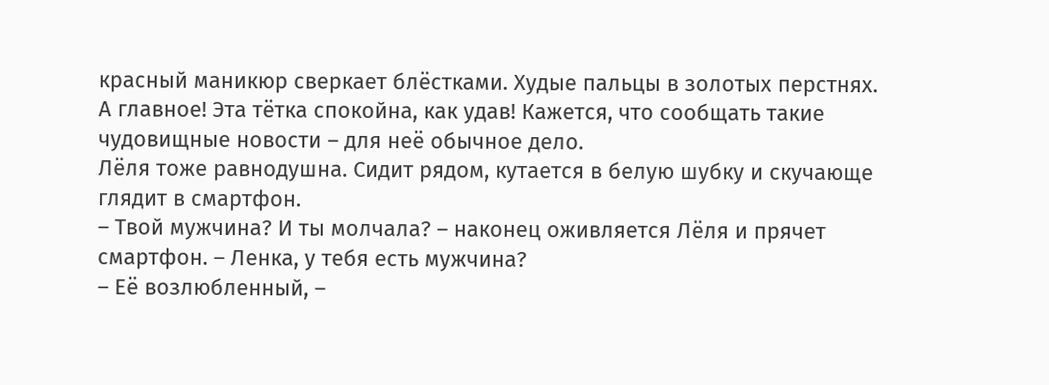красный маникюр сверкает блёстками. Худые пальцы в золотых перстнях.
А главное! Эта тётка спокойна, как удав! Кажется, что сообщать такие чудовищные новости – для неё обычное дело.
Лёля тоже равнодушна. Сидит рядом, кутается в белую шубку и скучающе глядит в смартфон.
– Твой мужчина? И ты молчала? – наконец оживляется Лёля и прячет смартфон. – Ленка, у тебя есть мужчина?
– Её возлюбленный, –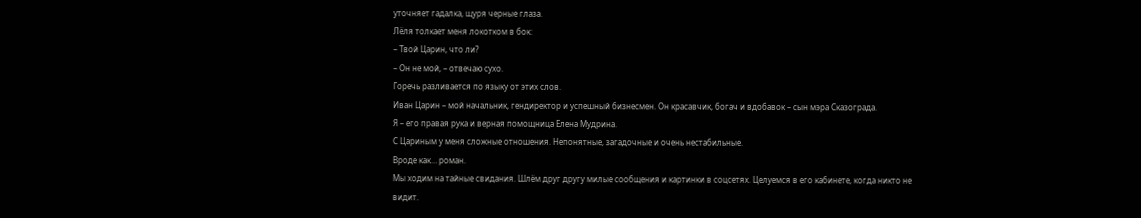уточняет гадалка, щуря черные глаза.
Лёля толкает меня локотком в бок:
– Твой Царин, что ли?
– Он не мой, – отвечаю сухо.
Горечь разливается по языку от этих слов.
Иван Царин – мой начальник, гендиректор и успешный бизнесмен. Он красавчик, богач и вдобавок – сын мэра Сказограда.
Я – его правая рука и верная помощница Елена Мудрина.
С Цариным у меня сложные отношения. Непонятные, загадочные и очень нестабильные.
Вроде как… роман.
Мы ходим на тайные свидания. Шлём друг другу милые сообщения и картинки в соцсетях. Целуемся в его кабинете, когда никто не видит.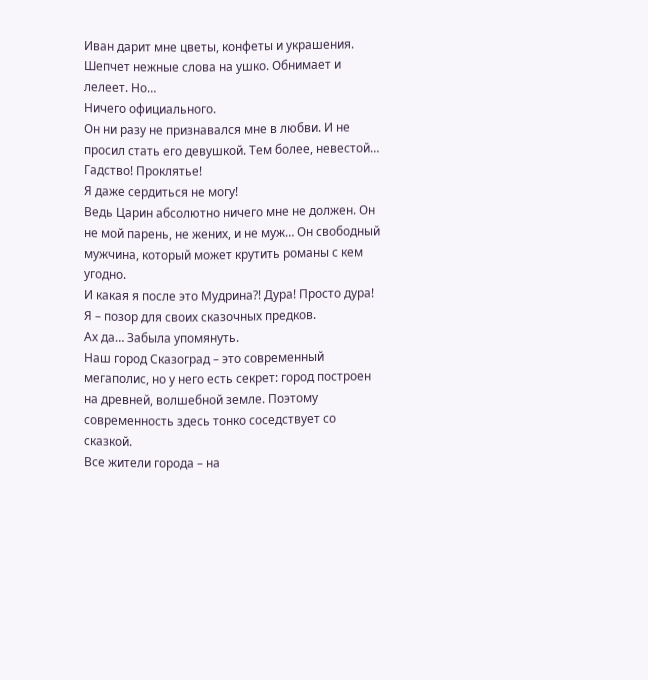Иван дарит мне цветы, конфеты и украшения. Шепчет нежные слова на ушко. Обнимает и лелеет. Но…
Ничего официального.
Он ни разу не признавался мне в любви. И не просил стать его девушкой. Тем более, невестой…
Гадство! Проклятье!
Я даже сердиться не могу!
Ведь Царин абсолютно ничего мне не должен. Он не мой парень, не жених, и не муж… Он свободный мужчина, который может крутить романы с кем угодно.
И какая я после это Мудрина?! Дура! Просто дура!
Я – позор для своих сказочных предков.
Ах да… Забыла упомянуть.
Наш город Сказоград – это современный мегаполис, но у него есть секрет: город построен на древней, волшебной земле. Поэтому современность здесь тонко соседствует со сказкой.
Все жители города – на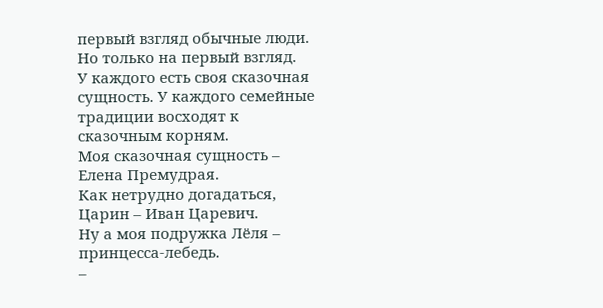первый взгляд обычные люди. Но только на первый взгляд.
У каждого есть своя сказочная сущность. У каждого семейные традиции восходят к сказочным корням.
Моя сказочная сущность – Елена Премудрая.
Как нетрудно догадаться, Царин – Иван Царевич.
Ну а моя подружка Лёля – принцесса-лебедь.
–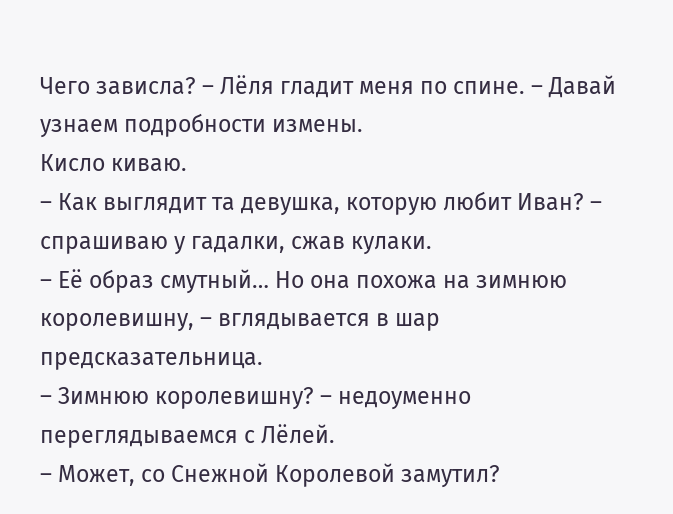Чего зависла? – Лёля гладит меня по спине. – Давай узнаем подробности измены.
Кисло киваю.
– Как выглядит та девушка, которую любит Иван? – спрашиваю у гадалки, сжав кулаки.
– Её образ смутный… Но она похожа на зимнюю королевишну, – вглядывается в шар предсказательница.
– Зимнюю королевишну? – недоуменно переглядываемся с Лёлей.
– Может, со Снежной Королевой замутил?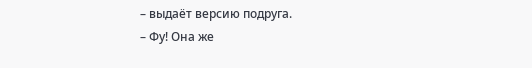– выдаёт версию подруга.
– Фу! Она же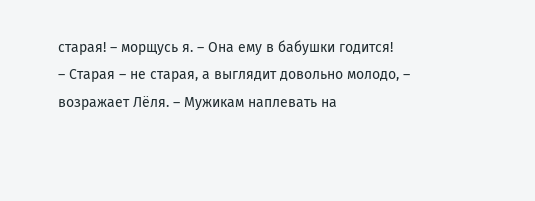старая! – морщусь я. – Она ему в бабушки годится!
– Старая – не старая, а выглядит довольно молодо, – возражает Лёля. – Мужикам наплевать на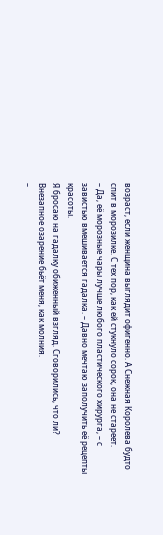возраст, если женщина выглядит офигенно. А Снежная Королева будто спит в морозилке. С тех пор, как ей стукнуло сорок, она не стареет.
– Да, её морозные чары лучше любого пластического хирурга, – с завистью вмешивается гадалка. – Давно мечтаю заполучить её рецепты красоты.
Я бросаю на гадалку обиженный взгляд. Сговорились, что ли?
Внезапное озарение бьёт меня, как молния.
–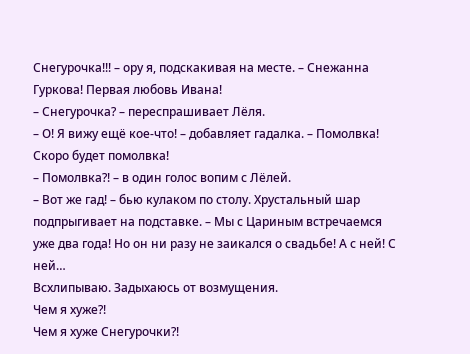Снегурочка!!! – ору я, подскакивая на месте. – Снежанна Гуркова! Первая любовь Ивана!
– Снегурочка? – переспрашивает Лёля.
– О! Я вижу ещё кое-что! – добавляет гадалка. – Помолвка! Скоро будет помолвка!
– Помолвка?! – в один голос вопим с Лёлей.
– Вот же гад! – бью кулаком по столу. Хрустальный шар подпрыгивает на подставке. – Мы с Цариным встречаемся уже два года! Но он ни разу не заикался о свадьбе! А с ней! С ней…
Всхлипываю. Задыхаюсь от возмущения.
Чем я хуже?!
Чем я хуже Снегурочки?!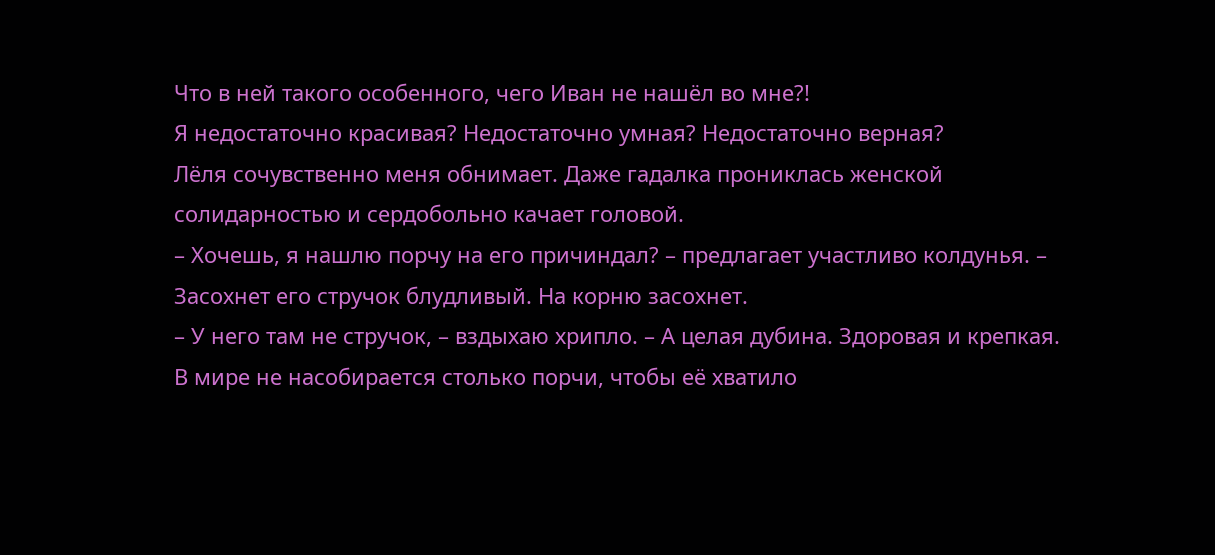Что в ней такого особенного, чего Иван не нашёл во мне?!
Я недостаточно красивая? Недостаточно умная? Недостаточно верная?
Лёля сочувственно меня обнимает. Даже гадалка прониклась женской солидарностью и сердобольно качает головой.
– Хочешь, я нашлю порчу на его причиндал? – предлагает участливо колдунья. – Засохнет его стручок блудливый. На корню засохнет.
– У него там не стручок, – вздыхаю хрипло. – А целая дубина. Здоровая и крепкая. В мире не насобирается столько порчи, чтобы её хватило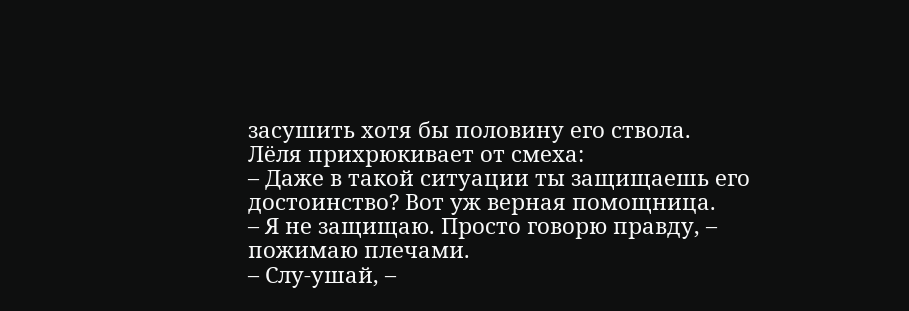засушить хотя бы половину его ствола.
Лёля прихрюкивает от смеха:
– Даже в такой ситуации ты защищаешь его достоинство? Вот уж верная помощница.
– Я не защищаю. Просто говорю правду, – пожимаю плечами.
– Слу-ушай, –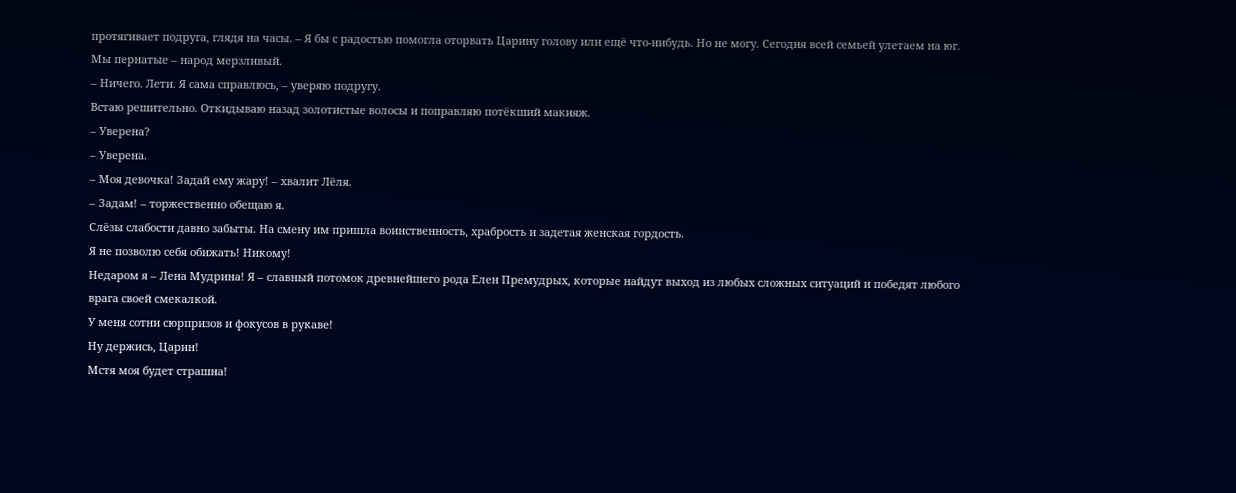протягивает подруга, глядя на часы. – Я бы с радостью помогла оторвать Царину голову или ещё что-нибудь. Но не могу. Сегодня всей семьей улетаем на юг. Мы пернатые – народ мерзливый.
– Ничего. Лети. Я сама справлюсь, – уверяю подругу.
Встаю решительно. Откидываю назад золотистые волосы и поправляю потёкший макияж.
– Уверена?
– Уверена.
– Моя девочка! Задай ему жару! – хвалит Лёля.
– Задам! – торжественно обещаю я.
Слёзы слабости давно забыты. На смену им пришла воинственность, храбрость и задетая женская гордость.
Я не позволю себя обижать! Никому!
Недаром я – Лена Мудрина! Я – славный потомок древнейшего рода Елен Премудрых, которые найдут выход из любых сложных ситуаций и победят любого врага своей смекалкой.
У меня сотни сюрпризов и фокусов в рукаве!
Ну держись, Царин!
Мстя моя будет страшна!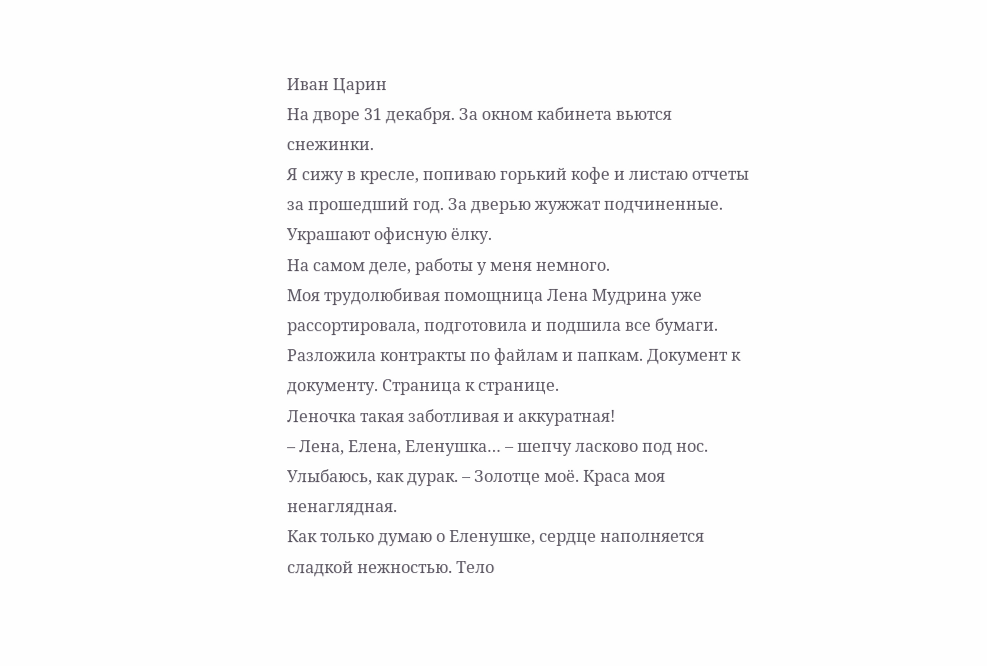Иван Царин
На дворе 31 декабря. За окном кабинета вьются снежинки.
Я сижу в кресле, попиваю горький кофе и листаю отчеты за прошедший год. За дверью жужжат подчиненные. Украшают офисную ёлку.
На самом деле, работы у меня немного.
Моя трудолюбивая помощница Лена Мудрина уже рассортировала, подготовила и подшила все бумаги. Разложила контракты по файлам и папкам. Документ к документу. Страница к странице.
Леночка такая заботливая и аккуратная!
– Лена, Елена, Еленушка… – шепчу ласково под нос. Улыбаюсь, как дурак. – Золотце моё. Краса моя ненаглядная.
Как только думаю о Еленушке, сердце наполняется сладкой нежностью. Тело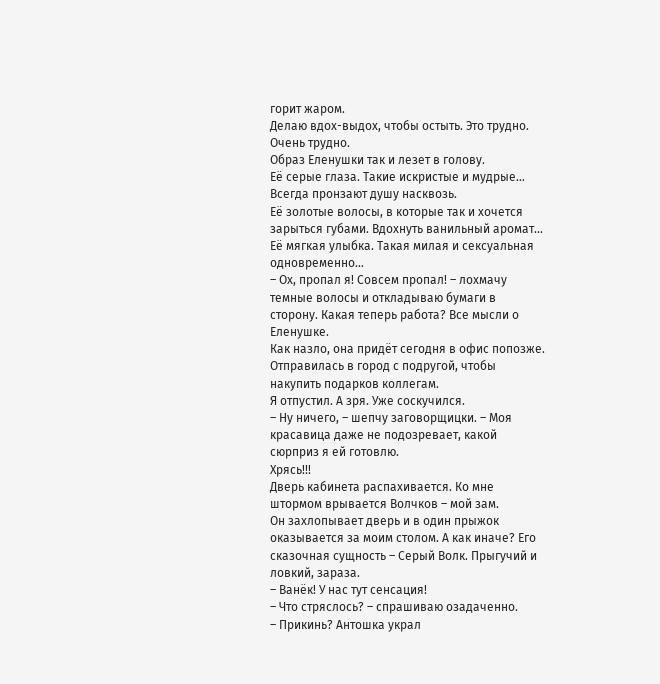горит жаром.
Делаю вдох-выдох, чтобы остыть. Это трудно. Очень трудно.
Образ Еленушки так и лезет в голову.
Её серые глаза. Такие искристые и мудрые… Всегда пронзают душу насквозь.
Её золотые волосы, в которые так и хочется зарыться губами. Вдохнуть ванильный аромат…
Её мягкая улыбка. Такая милая и сексуальная одновременно…
– Ох, пропал я! Совсем пропал! – лохмачу темные волосы и откладываю бумаги в сторону. Какая теперь работа? Все мысли о Еленушке.
Как назло, она придёт сегодня в офис попозже. Отправилась в город с подругой, чтобы накупить подарков коллегам.
Я отпустил. А зря. Уже соскучился.
– Ну ничего, – шепчу заговорщицки. – Моя красавица даже не подозревает, какой сюрприз я ей готовлю.
Хрясь!!!
Дверь кабинета распахивается. Ко мне штормом врывается Волчков – мой зам.
Он захлопывает дверь и в один прыжок оказывается за моим столом. А как иначе? Его сказочная сущность – Серый Волк. Прыгучий и ловкий, зараза.
– Ванёк! У нас тут сенсация!
– Что стряслось? – спрашиваю озадаченно.
– Прикинь? Антошка украл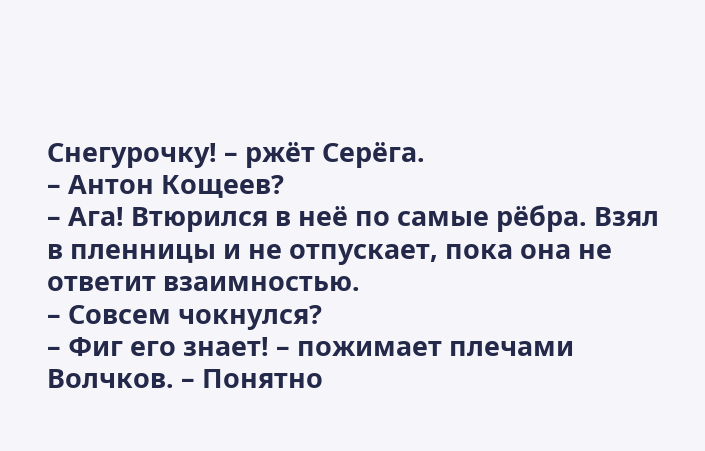Снегурочку! – ржёт Серёга.
– Антон Кощеев?
– Ага! Втюрился в неё по самые рёбра. Взял в пленницы и не отпускает, пока она не ответит взаимностью.
– Совсем чокнулся?
– Фиг его знает! – пожимает плечами Волчков. – Понятно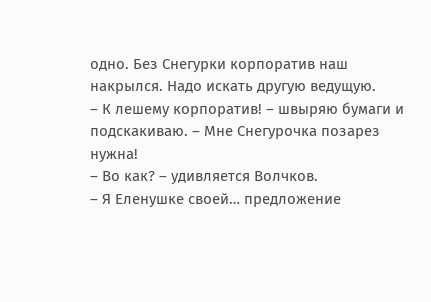одно. Без Снегурки корпоратив наш накрылся. Надо искать другую ведущую.
– К лешему корпоратив! – швыряю бумаги и подскакиваю. – Мне Снегурочка позарез нужна!
– Во как? – удивляется Волчков.
– Я Еленушке своей… предложение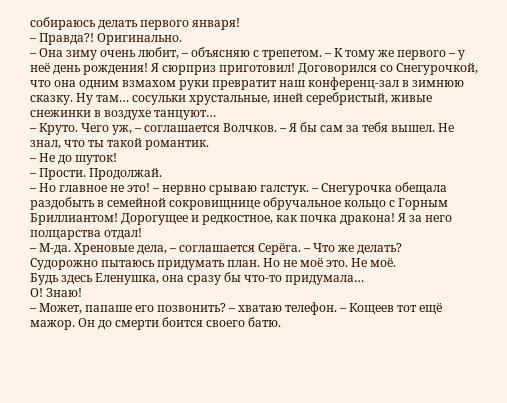собираюсь делать первого января!
– Правда?! Оригинально.
– Она зиму очень любит, – объясняю с трепетом. – К тому же первого – у неё день рождения! Я сюрприз приготовил! Договорился со Снегурочкой, что она одним взмахом руки превратит наш конференц-зал в зимнюю сказку. Ну там… сосульки хрустальные, иней серебристый, живые снежинки в воздухе танцуют…
– Круто. Чего уж, – соглашается Волчков. – Я бы сам за тебя вышел. Не знал, что ты такой романтик.
– Не до шуток!
– Прости. Продолжай.
– Но главное не это! – нервно срываю галстук. – Снегурочка обещала раздобыть в семейной сокровищнице обручальное кольцо с Горным Бриллиантом! Дорогущее и редкостное, как почка дракона! Я за него полцарства отдал!
– М-да. Хреновые дела, – соглашается Серёга. – Что же делать?
Судорожно пытаюсь придумать план. Но не моё это. Не моё.
Будь здесь Еленушка, она сразу бы что-то придумала…
О! Знаю!
– Может, папаше его позвонить? – хватаю телефон. – Кощеев тот ещё мажор. Он до смерти боится своего батю.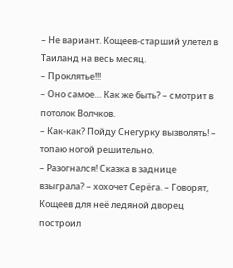– Не вариант. Кощеев-старший улетел в Таиланд на весь месяц.
– Проклятье!!!
– Оно самое… Как же быть? – смотрит в потолок Волчков.
– Как-как? Пойду Снегурку вызволять! – топаю ногой решительно.
– Разогнался! Сказка в заднице взыграла? – хохочет Серёга. – Говорят, Кощеев для неё ледяной дворец построил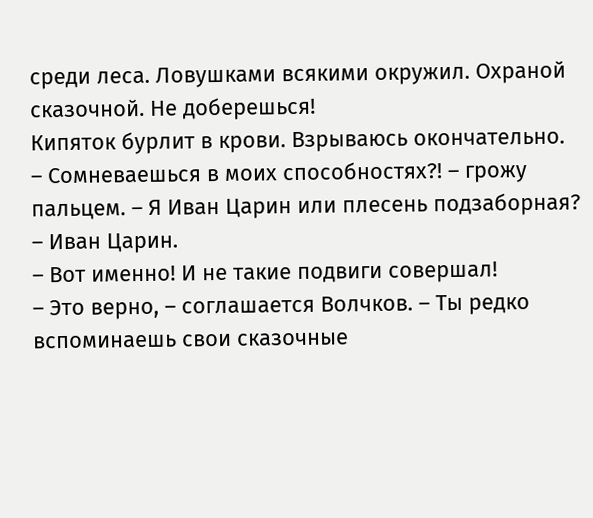среди леса. Ловушками всякими окружил. Охраной сказочной. Не доберешься!
Кипяток бурлит в крови. Взрываюсь окончательно.
– Сомневаешься в моих способностях?! – грожу пальцем. – Я Иван Царин или плесень подзаборная?
– Иван Царин.
– Вот именно! И не такие подвиги совершал!
– Это верно, – соглашается Волчков. – Ты редко вспоминаешь свои сказочные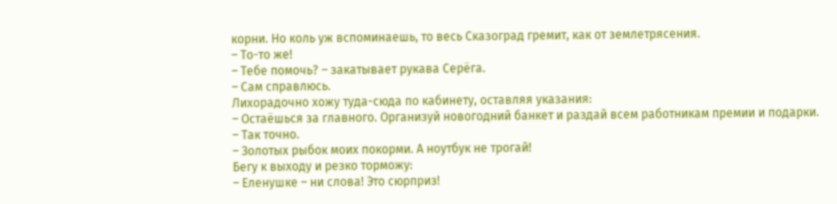корни. Но коль уж вспоминаешь, то весь Сказоград гремит, как от землетрясения.
– То-то же!
– Тебе помочь? – закатывает рукава Серёга.
– Сам справлюсь.
Лихорадочно хожу туда-сюда по кабинету, оставляя указания:
– Остаёшься за главного. Организуй новогодний банкет и раздай всем работникам премии и подарки.
– Так точно.
– Золотых рыбок моих покорми. А ноутбук не трогай!
Бегу к выходу и резко торможу:
– Еленушке – ни слова! Это сюрприз!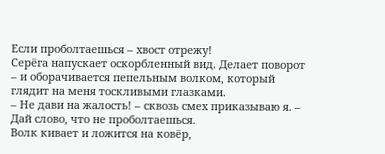Если проболтаешься – хвост отрежу!
Серёга напускает оскорбленный вид. Делает поворот – и оборачивается пепельным волком, который глядит на меня тоскливыми глазками.
– Не дави на жалость! – сквозь смех приказываю я. – Дай слово, что не проболтаешься.
Волк кивает и ложится на ковёр,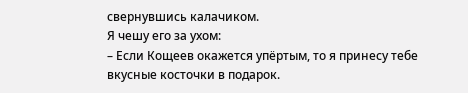свернувшись калачиком.
Я чешу его за ухом:
– Если Кощеев окажется упёртым, то я принесу тебе вкусные косточки в подарок.